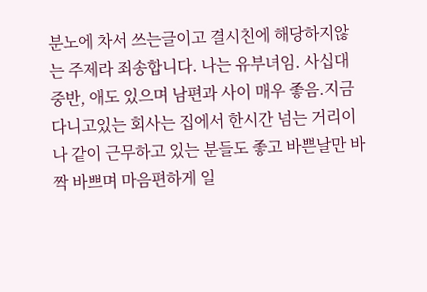분노에 차서 쓰는글이고 결시친에 해당하지않는 주제라 죄송합니다. 나는 유부녀임. 사십대 중반, 애도 있으며 남편과 사이 매우 좋음.지금 다니고있는 회사는 집에서 한시간 넘는 거리이나 같이 근무하고 있는 분들도 좋고 바쁜날만 바짝 바쁘며 마음편하게 일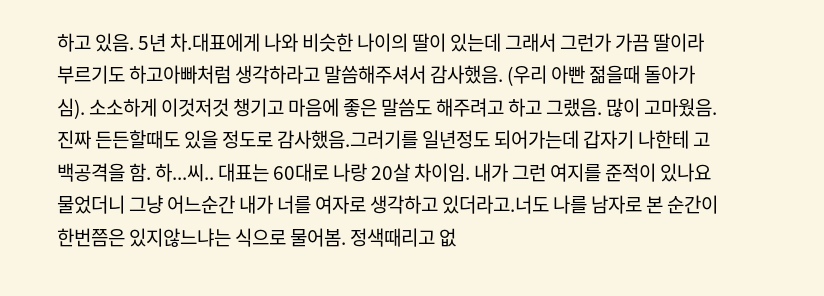하고 있음. 5년 차.대표에게 나와 비슷한 나이의 딸이 있는데 그래서 그런가 가끔 딸이라 부르기도 하고아빠처럼 생각하라고 말씀해주셔서 감사했음. (우리 아빤 젊을때 돌아가심). 소소하게 이것저것 챙기고 마음에 좋은 말씀도 해주려고 하고 그랬음. 많이 고마웠음. 진짜 든든할때도 있을 정도로 감사했음.그러기를 일년정도 되어가는데 갑자기 나한테 고백공격을 함. 하...씨.. 대표는 60대로 나랑 20살 차이임. 내가 그런 여지를 준적이 있나요 물었더니 그냥 어느순간 내가 너를 여자로 생각하고 있더라고.너도 나를 남자로 본 순간이 한번쯤은 있지않느냐는 식으로 물어봄. 정색때리고 없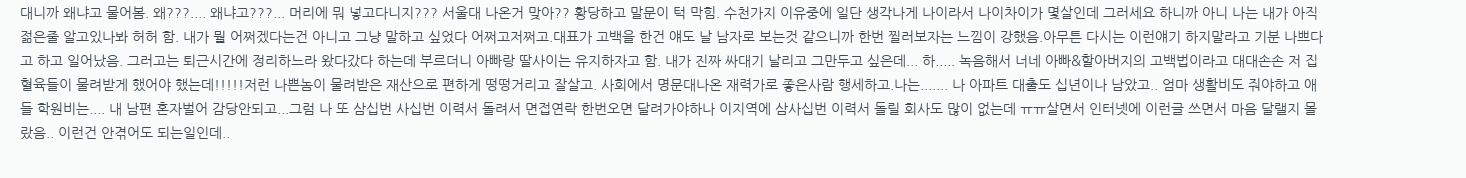대니까 왜냐고 물어봄. 왜???.... 왜냐고???... 머리에 뭐 넣고다니지??? 서울대 나온거 맞아?? 황당하고 말문이 턱 막힘. 수천가지 이유중에 일단 생각나게 나이라서 나이차이가 몇살인데 그러세요 하니까 아니 나는 내가 아직 젊은줄 알고있나봐 허허 함. 내가 뭘 어쩌겠다는건 아니고 그냥 말하고 싶었다 어쩌고저쩌고.대표가 고백을 한건 얘도 날 남자로 보는것 같으니까 한번 찔러보자는 느낌이 강했음.아무튼 다시는 이런얘기 하지말라고 기분 나쁘다고 하고 일어났음. 그러고는 퇴근시간에 정리하느라 왔다갔다 하는데 부르더니 아빠랑 딸사이는 유지하자고 함. 내가 진짜 싸대기 날리고 그만두고 싶은데... 하..... 녹음해서 너네 아빠&할아버지의 고백법이라고 대대손손 저 집 혈육들이 물려받게 했어야 했는데!!!!!저런 나쁜놈이 물려받은 재산으로 편하게 떵떵거리고 잘살고. 사회에서 명문대나온 재력가로 좋은사람 행세하고.나는....... 나 아파트 대출도 십년이나 남았고.. 엄마 생활비도 줘야하고 애들 학원비는.... 내 남편 혼자벌어 감당안되고...그럼 나 또 삼십번 사십번 이력서 돌려서 면접연락 한번오면 달려가야하나 이지역에 삼사십번 이력서 돌릴 회사도 많이 없는데 ㅠㅠ살면서 인터넷에 이런글 쓰면서 마음 달랠지 몰랐음.. 이런건 안겪어도 되는일인데..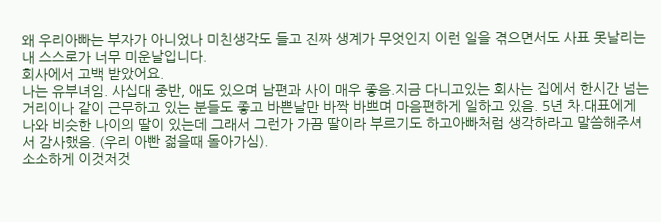왜 우리아빠는 부자가 아니었나 미친생각도 들고 진짜 생계가 무엇인지 이런 일을 겪으면서도 사표 못날리는 내 스스로가 너무 미운날입니다.
회사에서 고백 받았어요.
나는 유부녀임. 사십대 중반, 애도 있으며 남편과 사이 매우 좋음.지금 다니고있는 회사는 집에서 한시간 넘는 거리이나 같이 근무하고 있는 분들도 좋고 바쁜날만 바짝 바쁘며 마음편하게 일하고 있음. 5년 차.대표에게 나와 비슷한 나이의 딸이 있는데 그래서 그런가 가끔 딸이라 부르기도 하고아빠처럼 생각하라고 말씀해주셔서 감사했음. (우리 아빤 젊을때 돌아가심).
소소하게 이것저것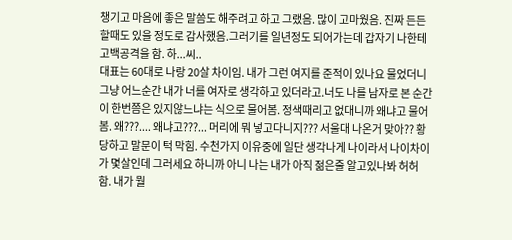챙기고 마음에 좋은 말씀도 해주려고 하고 그랬음. 많이 고마웠음. 진짜 든든할때도 있을 정도로 감사했음.그러기를 일년정도 되어가는데 갑자기 나한테 고백공격을 함. 하...씨..
대표는 60대로 나랑 20살 차이임. 내가 그런 여지를 준적이 있나요 물었더니 그냥 어느순간 내가 너를 여자로 생각하고 있더라고.너도 나를 남자로 본 순간이 한번쯤은 있지않느냐는 식으로 물어봄. 정색때리고 없대니까 왜냐고 물어봄. 왜???.... 왜냐고???... 머리에 뭐 넣고다니지??? 서울대 나온거 맞아?? 황당하고 말문이 턱 막힘. 수천가지 이유중에 일단 생각나게 나이라서 나이차이가 몇살인데 그러세요 하니까 아니 나는 내가 아직 젊은줄 알고있나봐 허허 함. 내가 뭘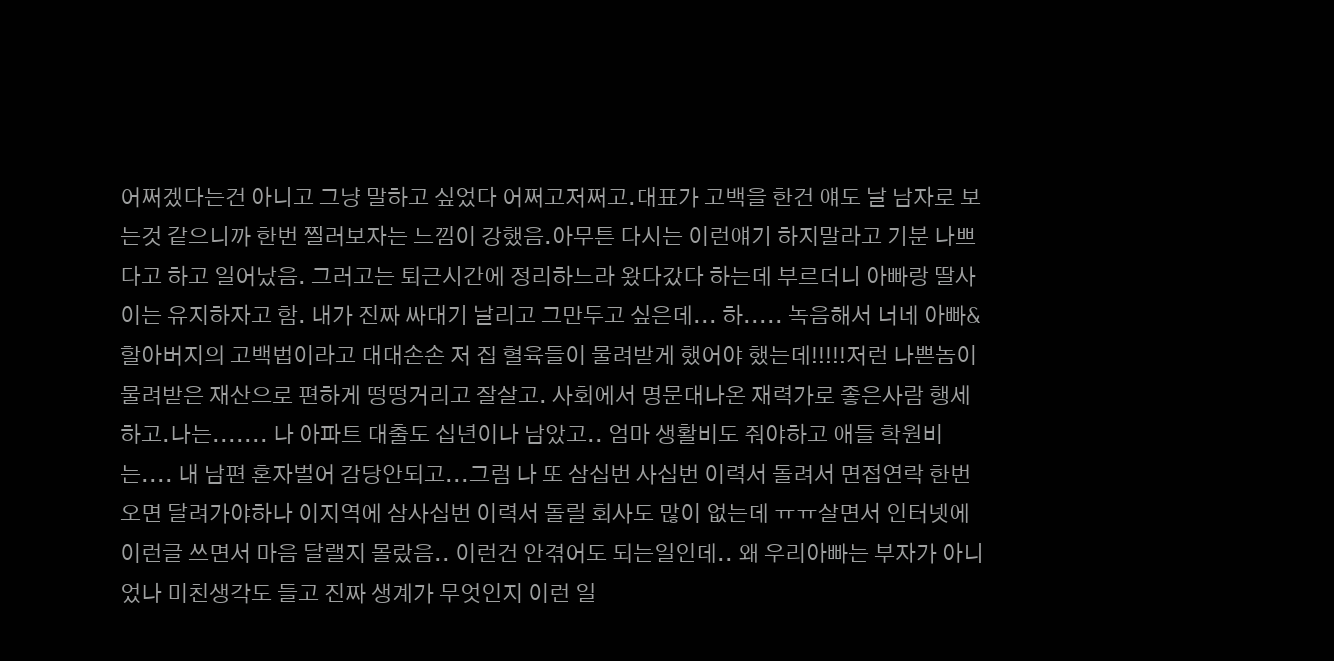어쩌겠다는건 아니고 그냥 말하고 싶었다 어쩌고저쩌고.대표가 고백을 한건 얘도 날 남자로 보는것 같으니까 한번 찔러보자는 느낌이 강했음.아무튼 다시는 이런얘기 하지말라고 기분 나쁘다고 하고 일어났음. 그러고는 퇴근시간에 정리하느라 왔다갔다 하는데 부르더니 아빠랑 딸사이는 유지하자고 함. 내가 진짜 싸대기 날리고 그만두고 싶은데... 하..... 녹음해서 너네 아빠&할아버지의 고백법이라고 대대손손 저 집 혈육들이 물려받게 했어야 했는데!!!!!저런 나쁜놈이 물려받은 재산으로 편하게 떵떵거리고 잘살고. 사회에서 명문대나온 재력가로 좋은사람 행세하고.나는....... 나 아파트 대출도 십년이나 남았고.. 엄마 생활비도 줘야하고 애들 학원비는.... 내 남편 혼자벌어 감당안되고...그럼 나 또 삼십번 사십번 이력서 돌려서 면접연락 한번오면 달려가야하나 이지역에 삼사십번 이력서 돌릴 회사도 많이 없는데 ㅠㅠ살면서 인터넷에 이런글 쓰면서 마음 달랠지 몰랐음.. 이런건 안겪어도 되는일인데.. 왜 우리아빠는 부자가 아니었나 미친생각도 들고 진짜 생계가 무엇인지 이런 일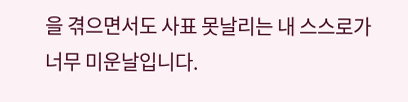을 겪으면서도 사표 못날리는 내 스스로가 너무 미운날입니다.